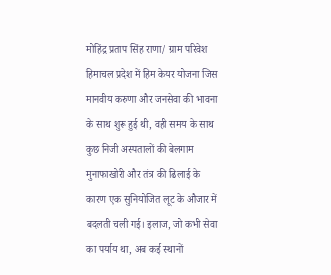मोहिंद्र प्रताप सिंह राणा/ ग्राम परिवेश
हिमाचल प्रदेश में हिम केयर योजना जिस मानवीय करुणा और जनसेवा की भावना के साथ शुरू हुई थी, वही समय के साथ कुछ निजी अस्पतालों की बेलगाम मुनाफाखोरी और तंत्र की ढिलाई के कारण एक सुनियोजित लूट के औजार में बदलती चली गई। इलाज, जो कभी सेवा का पर्याय था, अब कई स्थानों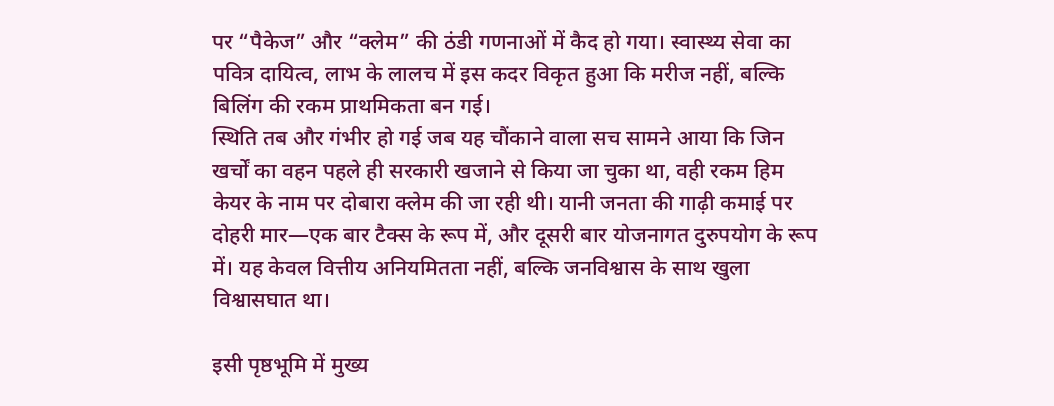पर “पैकेज” और “क्लेम” की ठंडी गणनाओं में कैद हो गया। स्वास्थ्य सेवा का पवित्र दायित्व, लाभ के लालच में इस कदर विकृत हुआ कि मरीज नहीं, बल्कि बिलिंग की रकम प्राथमिकता बन गई।
स्थिति तब और गंभीर हो गई जब यह चौंकाने वाला सच सामने आया कि जिन खर्चों का वहन पहले ही सरकारी खजाने से किया जा चुका था, वही रकम हिम केयर के नाम पर दोबारा क्लेम की जा रही थी। यानी जनता की गाढ़ी कमाई पर दोहरी मार—एक बार टैक्स के रूप में, और दूसरी बार योजनागत दुरुपयोग के रूप में। यह केवल वित्तीय अनियमितता नहीं, बल्कि जनविश्वास के साथ खुला विश्वासघात था।

इसी पृष्ठभूमि में मुख्य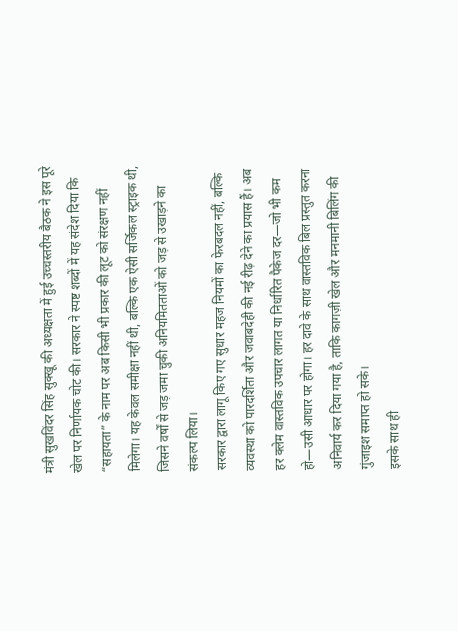मंत्री सुखविंदर सिंह सुक्खू की अध्यक्षता में हुई उच्चस्तरीय बैठक ने इस पूरे खेल पर निर्णायक चोट की। सरकार ने स्पष्ट शब्दों में यह संदेश दिया कि “सहायता” के नाम पर अब किसी भी प्रकार की लूट को संरक्षण नहीं मिलेगा। यह केवल समीक्षा नहीं थी, बल्कि एक ऐसी सर्जिकल स्ट्राइक थी, जिसने वर्षों से जड़ जमा चुकी अनियमितताओं को जड़ से उखाड़ने का संकल्प लिया।
सरकार द्वारा लागू किए गए सुधार महज नियमों का फेरबदल नहीं, बल्कि व्यवस्था को पारदर्शिता और जवाबदेही की नई रीढ़ देने का प्रयास हैं। अब हर क्लेम वास्तविक उपचार लागत या निर्धारित पैकेज दर—जो भी कम हो—उसी आधार पर होगा। हर दावे के साथ वास्तविक बिल प्रस्तुत करना अनिवार्य कर दिया गया है, ताकि कागज़ी खेल और मनमानी बिलिंग की गुंजाइश समाप्त हो सके।
इसके साथ ही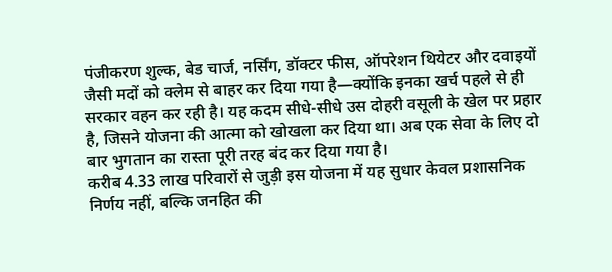पंजीकरण शुल्क, बेड चार्ज, नर्सिंग, डॉक्टर फीस, ऑपरेशन थियेटर और दवाइयों जैसी मदों को क्लेम से बाहर कर दिया गया है—क्योंकि इनका खर्च पहले से ही सरकार वहन कर रही है। यह कदम सीधे-सीधे उस दोहरी वसूली के खेल पर प्रहार है, जिसने योजना की आत्मा को खोखला कर दिया था। अब एक सेवा के लिए दो बार भुगतान का रास्ता पूरी तरह बंद कर दिया गया है।
करीब 4.33 लाख परिवारों से जुड़ी इस योजना में यह सुधार केवल प्रशासनिक निर्णय नहीं, बल्कि जनहित की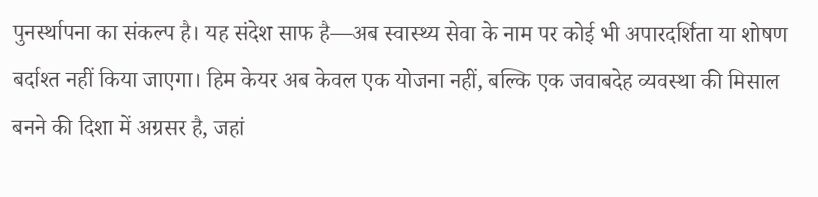पुनर्स्थापना का संकल्प है। यह संदेश साफ है—अब स्वास्थ्य सेवा के नाम पर कोई भी अपारदर्शिता या शोषण बर्दाश्त नहीं किया जाएगा। हिम केयर अब केवल एक योजना नहीं, बल्कि एक जवाबदेह व्यवस्था की मिसाल बनने की दिशा में अग्रसर है, जहां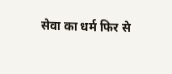सेवा का धर्म फिर से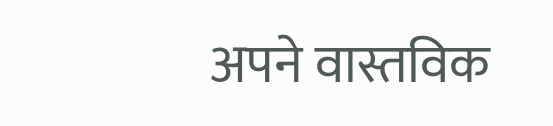अपने वास्तविक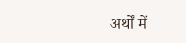अर्थों में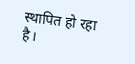स्थापित हो रहा है।